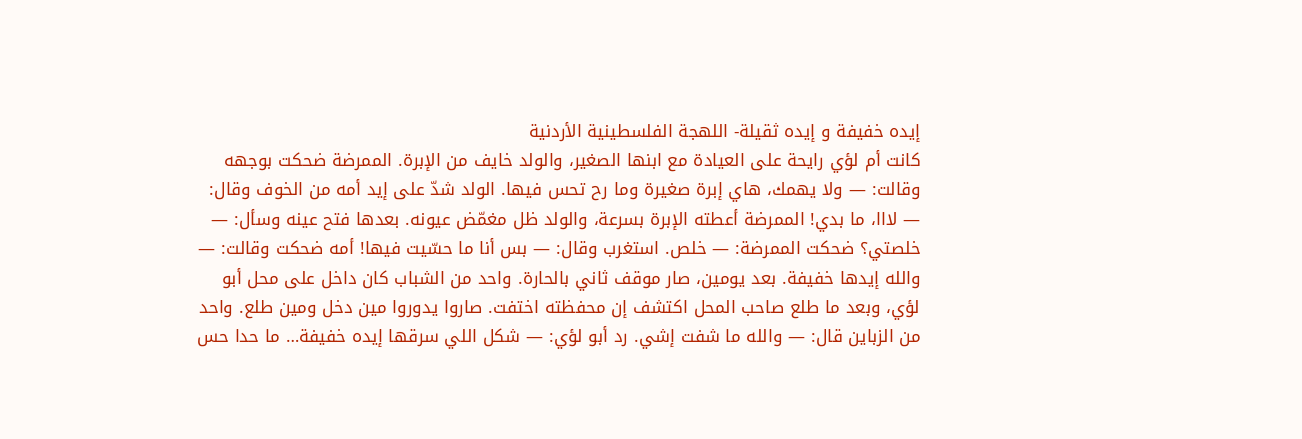إيده خفيفة و إيده ثقيلة- اللهجة الفلسطينية الأردنية
كانت أم لؤي رايحة على العيادة مع ابنها الصغير، والولد خايف من الإبرة. الممرضة ضحكت بوجهه وقالت: — ولا يهمك، هاي إبرة صغيرة وما رح تحس فيها. الولد شدّ على إيد أمه من الخوف وقال: — لااا، ما بدي! الممرضة أعطته الإبرة بسرعة، والولد ظل مغمّض عيونه. بعدها فتح عينه وسأل: — خلصتي؟ ضحكت الممرضة: — خلص. استغرب وقال: — بس أنا ما حسّيت فيها! أمه ضحكت وقالت: — والله إيدها خفيفة. بعد يومين، صار موقف ثاني بالحارة. واحد من الشباب كان داخل على محل أبو لؤي، وبعد ما طلع صاحب المحل اكتشف إن محفظته اختفت. صاروا يدوروا مين دخل ومين طلع. واحد من الزباين قال: — والله ما شفت إشي. رد أبو لؤي: — شكل اللي سرقها إيده خفيفة… ما حدا حس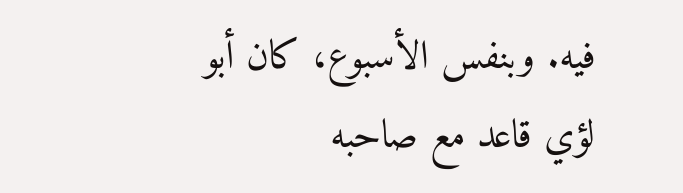فيه. وبنفس الأسبوع، كان أبو لؤي قاعد مع صاحبه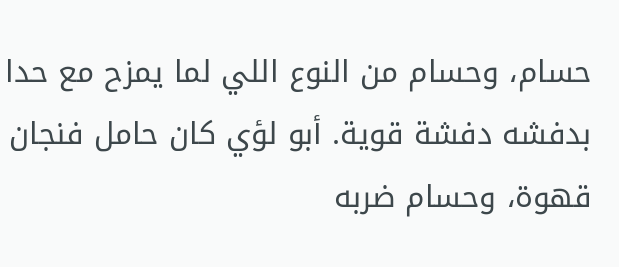حسام، وحسام من النوع اللي لما يمزح مع حدا بدفشه دفشة قوية. أبو لؤي كان حامل فنجان قهوة، وحسام ضربه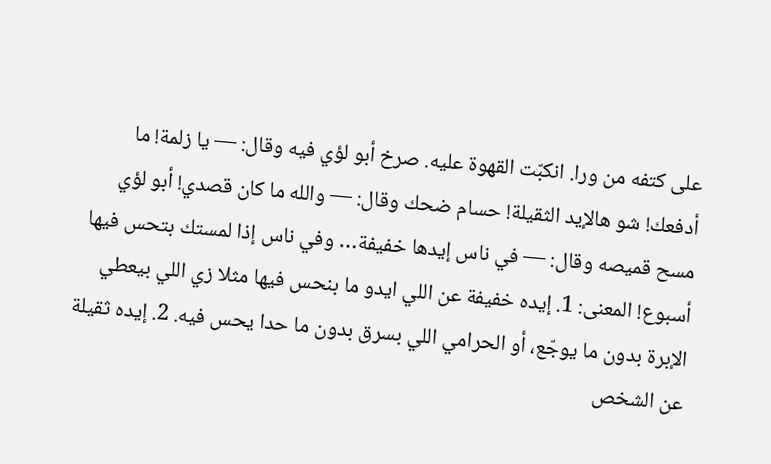على كتفه من ورا. انكبّت القهوة عليه. صرخ أبو لؤي فيه وقال: — يا زلمة! ما أدفعك! شو هالإيد الثقيلة! حسام ضحك وقال: — والله ما كان قصدي! أبو لؤي مسح قميصه وقال: — في ناس إيدها خفيفة… وفي ناس إذا لمستك بتحس فيها أسبوع! المعنى: 1. إيده خفيفة عن اللي ايدو ما بنحس فيها مثلا زي اللي بيعطي الإبرة بدون ما يوجّع، أو الحرامي اللي بسرق بدون ما حدا يحس فيه. 2. إيده ثقيلة عن الشخص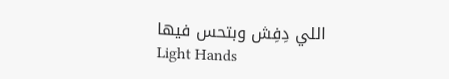اللي دِفِش وبتحس فيها
Light Hands